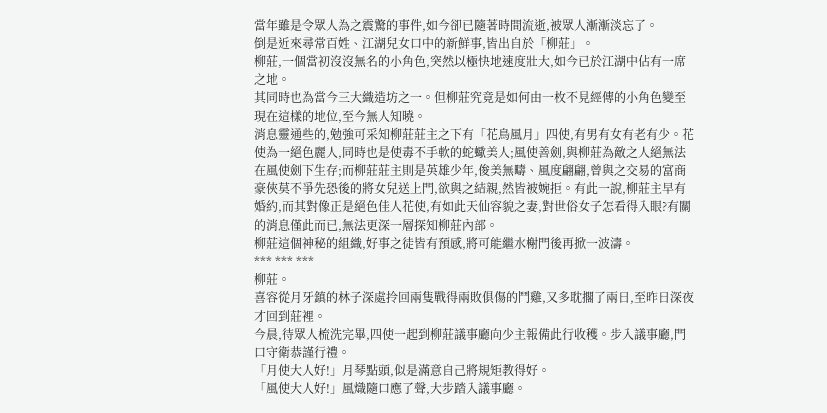當年雖是令眾人為之震驚的事件,如今卻已隨著時間流逝,被眾人漸漸淡忘了。
倒是近來尋常百姓、江湖兒女口中的新鮮事,皆出自於「柳莊」。
柳莊,一個當初沒沒無名的小角色,突然以極快地速度壯大,如今已於江湖中佔有一席之地。
其同時也為當今三大織造坊之一。但柳莊究竟是如何由一枚不見經傳的小角色變至現在這樣的地位,至今無人知曉。
消息靈通些的,勉強可采知柳莊莊主之下有「花鳥風月」四使,有男有女有老有少。花使為一絕色麗人,同時也是使毒不手軟的蛇蠍美人;風使善劍,與柳莊為敵之人絕無法在風使劍下生存;而柳莊莊主則是英雄少年,俊美無疇、風度翩翩,曾與之交易的富商豪俠莫不爭先恐後的將女兒送上門,欲與之結親,然皆被婉拒。有此一說,柳莊主早有婚約,而其對像正是絕色佳人花使,有如此天仙容貌之妻,對世俗女子怎看得入眼?有關的消息僅此而已,無法更深一層探知柳莊內部。
柳莊這個神秘的組織,好事之徒皆有預感,將可能繼水榭門後再掀一波濤。
*** *** ***
柳莊。
喜容從月牙鎮的林子深處拎回兩隻戰得兩敗俱傷的鬥雞,又多耽擱了兩日,至昨日深夜才回到莊裡。
今晨,待眾人梳洗完畢,四使一起到柳莊議事廳向少主報備此行收穫。步入議事廳,門口守衛恭謹行禮。
「月使大人好!」月琴點頭,似是滿意自己將規矩教得好。
「風使大人好!」風熾隨口應了聲,大步踏入議事廳。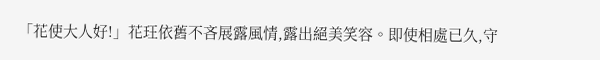「花使大人好!」花玨依舊不吝展露風情,露出絕美笑容。即使相處已久,守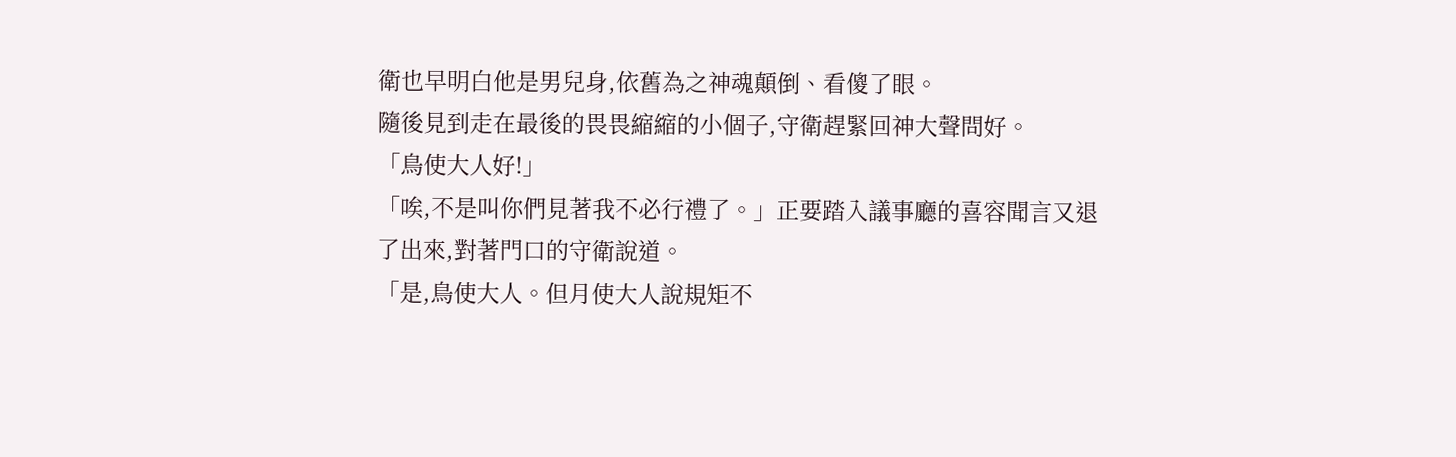衛也早明白他是男兒身,依舊為之神魂顛倒、看傻了眼。
隨後見到走在最後的畏畏縮縮的小個子,守衛趕緊回神大聲問好。
「鳥使大人好!」
「唉,不是叫你們見著我不必行禮了。」正要踏入議事廳的喜容聞言又退了出來,對著門口的守衛說道。
「是,鳥使大人。但月使大人說規矩不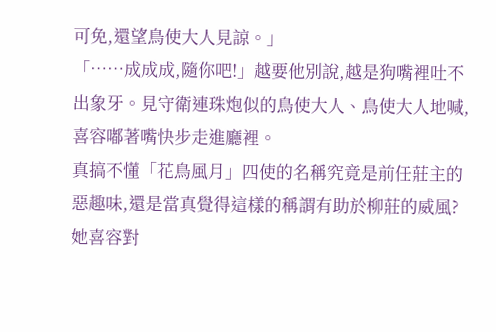可免,還望鳥使大人見諒。」
「……成成成,隨你吧!」越要他別說,越是狗嘴裡吐不出象牙。見守衛連珠炮似的鳥使大人、鳥使大人地喊,喜容嘟著嘴快步走進廳裡。
真搞不懂「花鳥風月」四使的名稱究竟是前任莊主的惡趣味,還是當真覺得這樣的稱謂有助於柳莊的威風?她喜容對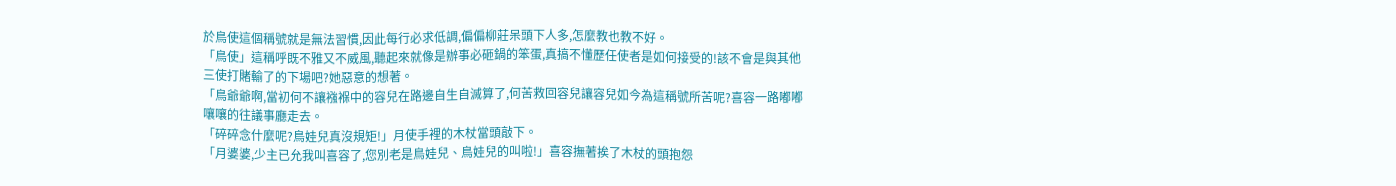於鳥使這個稱號就是無法習慣,因此每行必求低調,偏偏柳莊呆頭下人多,怎麼教也教不好。
「鳥使」這稱呼既不雅又不威風,聽起來就像是辦事必砸鍋的笨蛋,真搞不懂歷任使者是如何接受的!該不會是與其他三使打賭輸了的下場吧?她惡意的想著。
「鳥爺爺啊,當初何不讓襁褓中的容兒在路邊自生自滅算了,何苦救回容兒讓容兒如今為這稱號所苦呢?喜容一路嘟嘟嚷嚷的往議事廳走去。
「碎碎念什麼呢?鳥娃兒真沒規矩!」月使手裡的木杖當頭敲下。
「月婆婆,少主已允我叫喜容了,您別老是鳥娃兒、鳥娃兒的叫啦!」喜容撫著挨了木杖的頭抱怨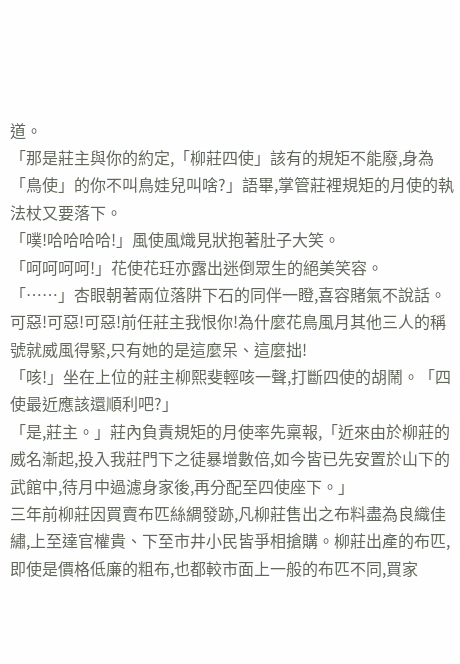道。
「那是莊主與你的約定,「柳莊四使」該有的規矩不能廢,身為「鳥使」的你不叫鳥娃兒叫啥?」語畢,掌管莊裡規矩的月使的執法杖又要落下。
「噗!哈哈哈哈!」風使風熾見狀抱著肚子大笑。
「呵呵呵呵!」花使花玨亦露出迷倒眾生的絕美笑容。
「……」杏眼朝著兩位落阱下石的同伴一瞪,喜容賭氣不說話。
可惡!可惡!可惡!前任莊主我恨你!為什麼花鳥風月其他三人的稱號就威風得緊,只有她的是這麼呆、這麼拙!
「咳!」坐在上位的莊主柳熙斐輕咳一聲,打斷四使的胡鬧。「四使最近應該還順利吧?」
「是,莊主。」莊內負責規矩的月使率先稟報,「近來由於柳莊的威名漸起,投入我莊門下之徒暴增數倍,如今皆已先安置於山下的武館中,待月中過濾身家後,再分配至四使座下。」
三年前柳莊因買賣布匹絲綢發跡,凡柳莊售出之布料盡為良織佳繡,上至達官權貴、下至市井小民皆爭相搶購。柳莊出產的布匹,即使是價格低廉的粗布,也都較市面上一般的布匹不同,買家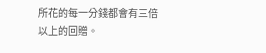所花的每一分錢都會有三倍以上的回贈。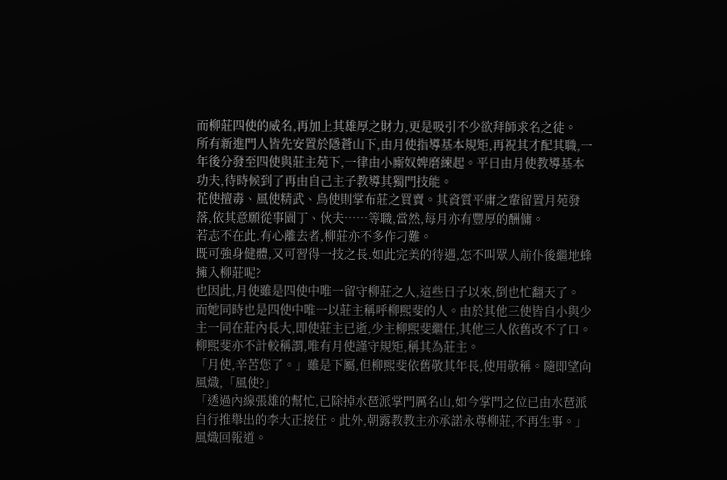而柳莊四使的威名,再加上其雄厚之財力,更是吸引不少欲拜師求名之徒。
所有新進門人皆先安置於隱蒼山下,由月使指導基本規矩,再祝其才配其職,一年後分發至四使與莊主苑下,一律由小廝奴婢磨練起。平日由月使教導基本功夫,待時候到了再由自己主子教導其獨門技能。
花使擅毒、風使精武、鳥使則掌布莊之買賣。其資質平庸之輩留置月苑發落,依其意願從事園丁、伙夫……等職,當然,每月亦有豐厚的酬傭。
若志不在此.有心離去者,柳莊亦不多作刁難。
既可強身健體,又可習得一技之長.如此完美的待遇,怎不叫眾人前仆後繼地蜂擁入柳莊呢?
也因此,月使雖是四使中唯一留守柳莊之人,這些日子以來,倒也忙翻天了。
而她同時也是四使中唯一以莊主稱呼柳熙斐的人。由於其他三使皆自小與少主一同在莊內長大,即使莊主已逝,少主柳熙斐繼任,其他三人依舊改不了口。柳熙斐亦不計較稱謂,唯有月使謹守規矩,稱其為莊主。
「月使,辛苦您了。」雖是下屬,但柳熙斐依舊敬其年長,使用敬稱。隨即望向風熾,「風使?」
「透過內線張雄的幫忙,已除掉水琶派掌門厲名山,如今掌門之位已由水琶派自行推舉出的李大正接任。此外,朝露教教主亦承諾永尊柳莊,不再生事。」風熾回報道。